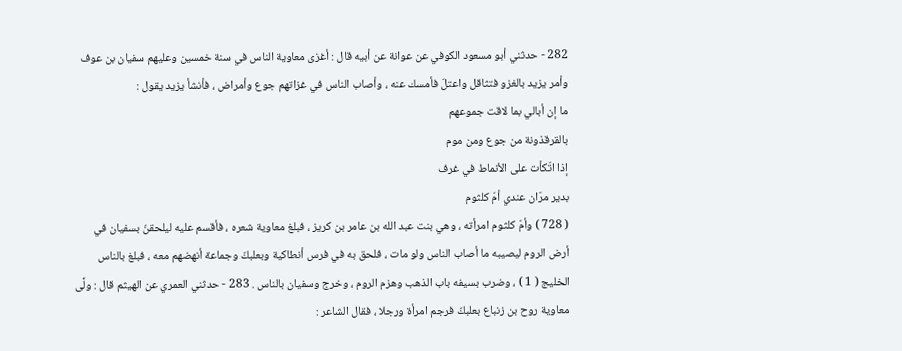282 - حدثني أبو مسعود الكوفي عن عوانة عن أبيه قال : أغزى معاوية الناس في سنة خمسين وعليهم سفيان بن عوف وأمر يزيد بالغزو فتثاقل واعتلّ فأمسك عنه ، وأصاب الناس في غزاتهم جوع وأمراض ، فأنشأ يزيد يقول :
ما إن أبالي بما لاقت جموعهم
بالقرقذونة من جوع ومن موم
إذا اتّكأت على الأنماط في غرف
بدير مرّان عندي أمّ كلثوم
( 728 ) وأمّ كلثوم امرأته ، وهي بنت عبد الله بن عامر بن كريز ، فبلغ معاوية شعره ، فأقسم عليه ليلحقنّ بسفيان في أرض الروم ليصيبه ما أصاب الناس ولو مات ، فلحق به في فرس أنطاكية وبعلبكّ وجماعة أنهضهم معه ، فبلغ بالناس الخليج ( 1 ) ، وضرب بسيفه باب الذهب وهزم الروم ، وخرج وسفيان بالناس . 283 - حدثني العمري عن الهيثم قال : ولَّى معاوية روح بن زنباع بعلبكّ فرجم امرأة ورجلا ، فقال الشاعر :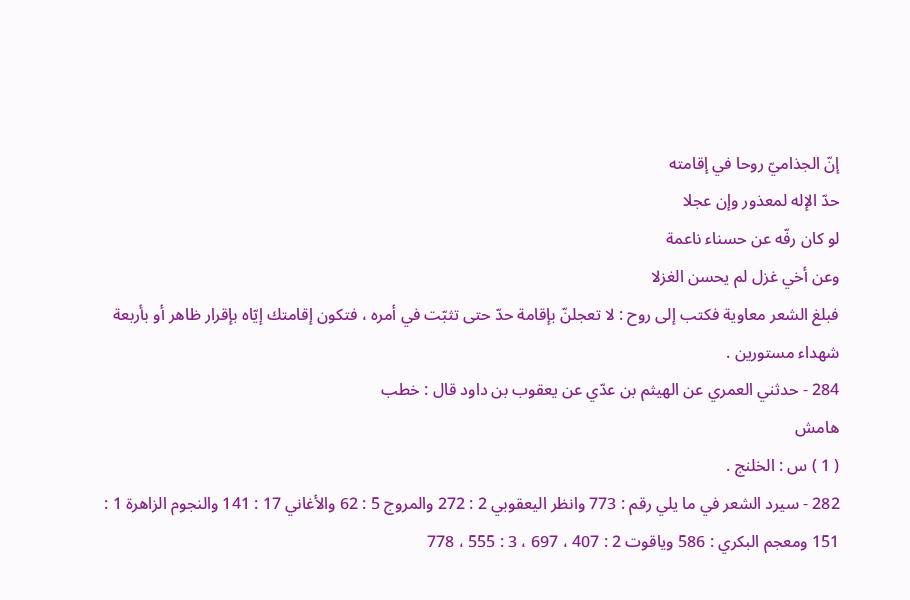إنّ الجذاميّ روحا في إقامته
حدّ الإله لمعذور وإن عجلا
لو كان رفّه عن حسناء ناعمة
وعن أخي غزل لم يحسن الغزلا
فبلغ الشعر معاوية فكتب إلى روح : لا تعجلنّ بإقامة حدّ حتى تثبّت في أمره ، فتكون إقامتك إيّاه بإقرار ظاهر أو بأربعة شهداء مستورين .
284 - حدثني العمري عن الهيثم بن عدّي عن يعقوب بن داود قال : خطب
هامش
( 1 ) س : الخلنج .
282 - سيرد الشعر في ما يلي رقم : 773 وانظر اليعقوبي 2 : 272 والمروج 5 : 62 والأغاني 17 : 141 والنجوم الزاهرة 1 : 151 ومعجم البكري : 586 وياقوت 2 : 407 ، 697 ، 3 : 555 ، 778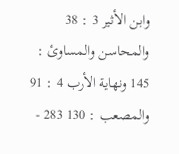وابن الأثير 3 : 38 والمحاسن والمساوئ : 145 ونهاية الأرب 4 : 91 والمصعب : 130 283 -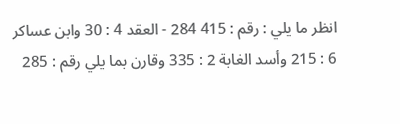انظر ما يلي : رقم : 415 284 - العقد 4 : 30 وابن عساكر 6 : 215 وأسد الغابة 2 : 335 وقارن بما يلي رقم : 285